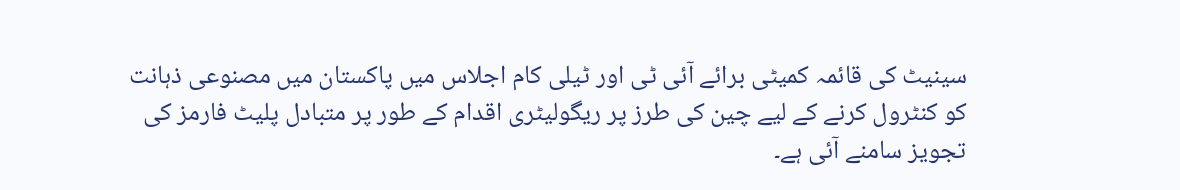سینیٹ کی قائمہ کمیٹی برائے آئی ٹی اور ٹیلی کام اجلاس میں پاکستان میں مصنوعی ذہانت کو کنٹرول کرنے کے لیے چین کی طرز پر ریگولیٹری اقدام کے طور پر متبادل پلیٹ فارمز کی تجویز سامنے آئی ہے۔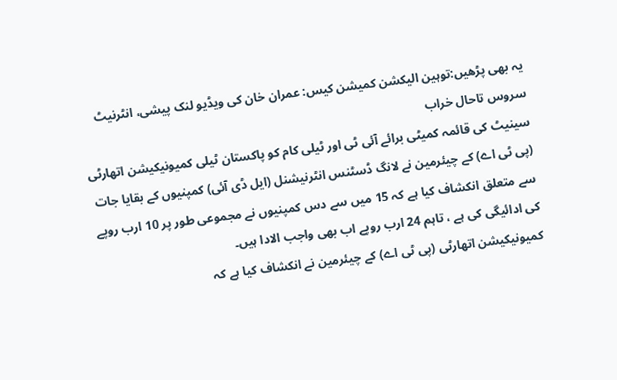یہ بھی پڑھیں:توہین الیکشن کمیشن کیس: عمران خان کی ویڈیو لنک پیشی، انٹرنیٹ سروس تاحال خراب
سینیٹ کی قائمہ کمیٹی برائے آئی ٹی اور ٹیلی کام کو پاکستان ٹیلی کمیونیکیشن اتھارٹی (پی ٹی اے) کے چیئرمین نے لانگ ڈسٹنس انٹرنیشنل (ایل ڈی آئی) کمپنیوں کے بقایا جات سے متعلق انکشاف کیا ہے کہ 15 میں سے دس کمپنیوں نے مجموعی طور پر 10 ارب روپے کی ادائیگی کی ہے ، تاہم 24 ارب روپے اب بھی واجب الادا ہیں۔
کمیونیکیشن اتھارٹی (پی ٹی اے) کے چیئرمین نے انکشاف کیا ہے کہ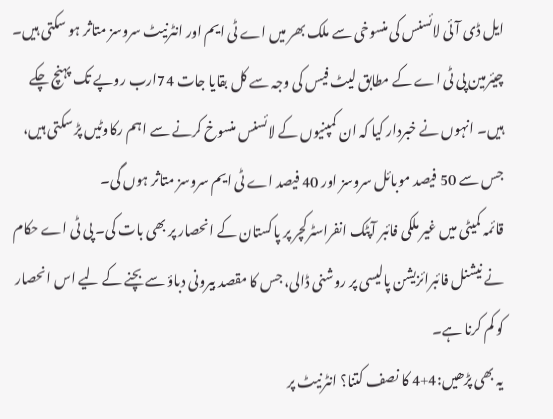ایل ڈی آئی لائسنس کی منسوخی سے ملک بھر میں اے ٹی ایم اور انٹرنیٹ سروسز متاثر ہو سکتی ہیں۔
چیئرمین پی ٹی اے کے مطابق لیٹ فیس کی وجہ سے کل بقایا جات 74ارب روپے تک پہنچ چکے ہیں۔ انہوں نے خبردار کیا کہ ان کمپنیوں کے لائسنس منسوخ کرنے سے اہم رکاوٹیں پڑ سکتی ہیں، جس سے 50 فیصد موبائل سروسز اور 40 فیصد اے ٹی ایم سروسز متاثر ہوں گی۔
قائمہ کمیٹی میں غیر ملکی فائبر آپٹک انفراسٹرکچر پر پاکستان کے انحصار پر بھی بات کی۔ پی ٹی اے حکام نے نیشنل فائبرائزیشن پالیسی پر روشنی ڈالی، جس کا مقصد بیرونی دباؤ سے بچنے کے لیے اس انحصار کو کم کرنا ہے۔
یہ بھی پڑھیں:4+4 کا نصف کتنا؟ انٹرنیٹ پر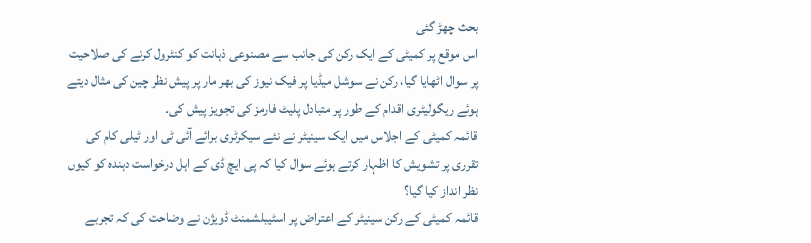بحث چھڑ گئی
اس موقع پر کمیٹی کے ایک رکن کی جانب سے مصنوعی ذہانت کو کنٹرول کرنے کی صلاحیت پر سوال اٹھایا گیا، رکن نے سوشل میڈیا پر فیک نیوز کی بھر مار پر پیش نظر چین کی مثال دیتے ہوئے ریگولیٹری اقدام کے طور پر متبادل پلیٹ فارمز کی تجویز پیش کی۔
قائمہ کمیٹی کے اجلاس میں ایک سینیٹر نے نئے سیکرٹری برائے آئی ٹی اور ٹیلی کام کی تقرری پر تشویش کا اظہار کرتے ہوئے سوال کیا کہ پی ایچ ڈی کے اہل درخواست دہندہ کو کیوں نظر انداز کیا گیا؟
قائمہ کمیٹی کے رکن سینیٹر کے اعتراض پر اسٹیبلشمنٹ ڈویژن نے وضاحت کی کہ تجربے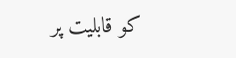کو قابلیت پر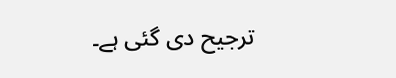ترجیح دی گئی ہے۔